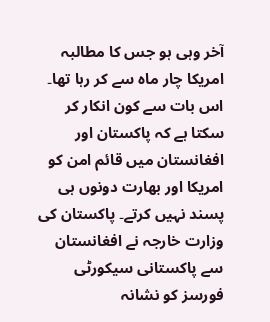آخر وہی ہو جس کا مطالبہ امریکا چار ماہ سے کر رہا تھا۔ اس بات سے کون انکار کر سکتا ہے کہ پاکستان اور افغانستان میں قائم امن کو امریکا اور بھارت دونوں ہی پسند نہیں کرتے۔ پاکستان کی وزارت خارجہ نے افغانستان سے پاکستانی سیکورٹی فورسز کو نشانہ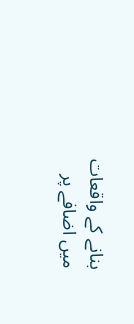بنانے کے واقعات میں اضافے پر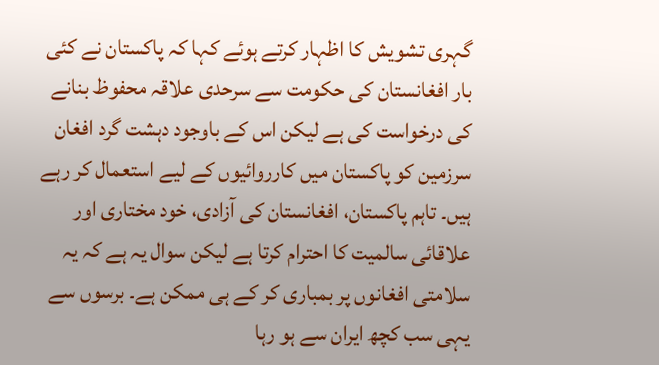گہری تشویش کا اظہار کرتے ہوئے کہا کہ پاکستان نے کئی بار افغانستان کی حکومت سے سرحدی علاقہ محفوظ بنانے کی درخواست کی ہے لیکن اس کے باوجود دہشت گرد افغان سرزمین کو پاکستان میں کارروائیوں کے لیے استعمال کر رہے ہیں۔ تاہم پاکستان، افغانستان کی آزادی، خود مختاری اور علاقائی سالمیت کا احترام کرتا ہے لیکن سوال یہ ہے کہ یہ سلامتی افغانوں پر بمباری کر کے ہی ممکن ہے۔ برسوں سے یہی سب کچھ ایران سے ہو رہا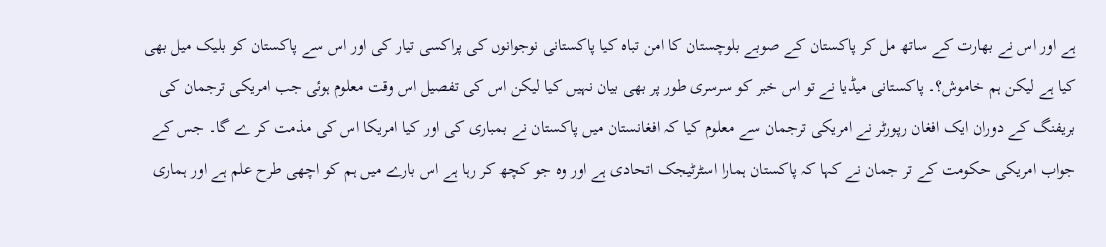ہے اور اس نے بھارت کے ساتھ مل کر پاکستان کے صوبے بلوچستان کا امن تباہ کیا پاکستانی نوجوانوں کی پراکسی تیار کی اور اس سے پاکستان کو بلیک میل بھی کیا ہے لیکن ہم خاموش؟۔ پاکستانی میڈیا نے تو اس خبر کو سرسری طور پر بھی بیان نہیں کیا لیکن اس کی تفصیل اس وقت معلوم ہوئی جب امریکی ترجمان کی بریفنگ کے دوران ایک افغان رپورٹر نے امریکی ترجمان سے معلوم کیا کہ افغانستان میں پاکستان نے بمباری کی اور کیا امریکا اس کی مذمت کر ے گا۔ جس کے جواب امریکی حکومت کے تر جمان نے کہا کہ پاکستان ہمارا اسٹرٹیجک اتحادی ہے اور وہ جو کچھ کر رہا ہے اس بارے میں ہم کو اچھی طرح علم ہے اور ہماری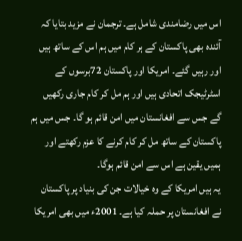اس میں رضامندی شامل ہے۔ ترجمان نے مزید بتایا کہ آئندہ بھی پاکستان کے ہر کام میں ہم اس کے ساتھ ہیں اور رہیں گئے۔ امریکا اور پاکستان 72برسوں کے اسٹرٹیجک اتحادی ہیں اور ہم مل کر کام جاری رکھیں گے جس سے افغانستان میں امن قائم ہو گا۔ جس میں ہم پاکستان کے ساتھ مل کر کام کرنے کا عزم رکھتے اور ہمیں یقین ہے اس سے امن قائم ہوگا۔
یہ ہیں امریکا کے وہ خیالات جن کی بنیاد پر پاکستان نے افغانستان پر حملہ کیا ہے۔ 2001ء میں بھی امریکا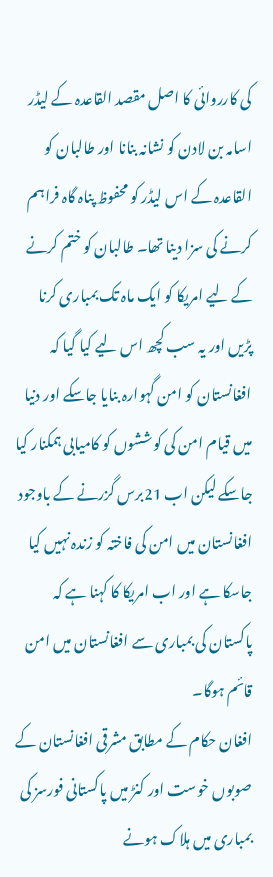کی کارروائی کا اصل مقصد القاعدہ کے لیڈر اسامہ بن لادن کو نشانہ بنانا اور طالبان کو القاعدہ کے اس لیڈر کو محفوظ پناہ گاہ فراہم کرنے کی سزا دینا تھا۔ طالبان کو ختم کرنے کے لیے امریکا کو ایک ماہ تک بمباری کرنا پڑیں اور یہ سب کچھ اس لیے کیا گیا کہ افغانستان کو امن گہوارہ بنایا جاسکے اور دنیا میں قیام امن کی کوششوں کو کامیابی ہمکنار کیا جاسکے لیکن اب 21برس گزرنے کے باوجود افغانستان میں امن کی فاختہ کو زندہ نہیں کیا جاسکا ہے اور اب امریکا کا کہنا ہے کہ پاکستان کی بمباری سے افغانستان میں امن قائم ہوگا۔
افغان حکام کے مطابق مشرقی افغانستان کے صوبوں خوست اور کنڑ میں پاکستانی فورسز کی بمباری میں ہلاک ہونے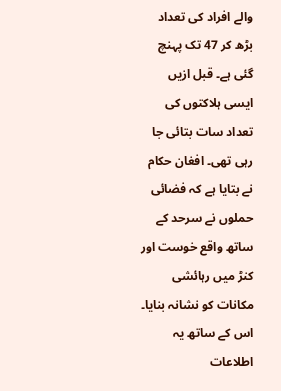والے افراد کی تعداد بڑھ کر 47 تک پہنچ گئی ہے۔ قبل ازیں ایسی ہلاکتوں کی تعداد سات بتائی جا رہی تھی۔ افغان حکام نے بتایا ہے کہ فضائی حملوں نے سرحد کے ساتھ واقع خوست اور کنڑ میں رہائشی مکانات کو نشانہ بنایا۔ اس کے ساتھ یہ اطلاعات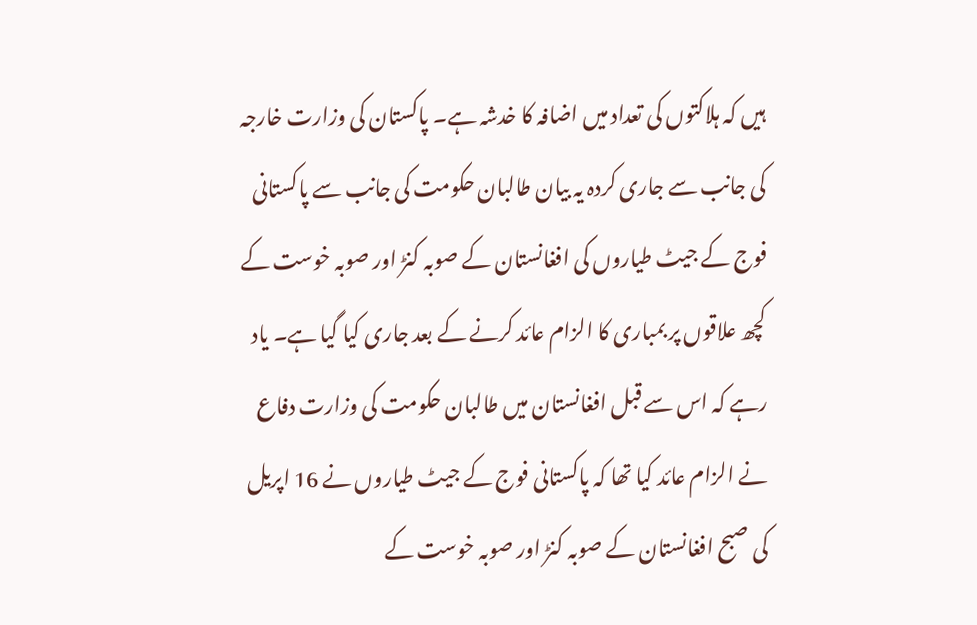ہیں کہ ہلاکتوں کی تعداد میں اضافہ کا خدشہ ہے۔ پاکستان کی وزارت خارجہ کی جانب سے جاری کردہ یہ بیان طالبان حکومت کی جانب سے پاکستانی فوج کے جیٹ طیاروں کی افغانستان کے صوبہ کنڑ اور صوبہ خوست کے کچھ علاقوں پر بمباری کا الزام عائد کرنے کے بعد جاری کیا گیا ہے۔ یاد رہے کہ اس سے قبل افغانستان میں طالبان حکومت کی وزارت دفاع نے الزام عائد کیا تھا کہ پاکستانی فوج کے جیٹ طیاروں نے 16 اپریل کی صبح افغانستان کے صوبہ کنڑ اور صوبہ خوست کے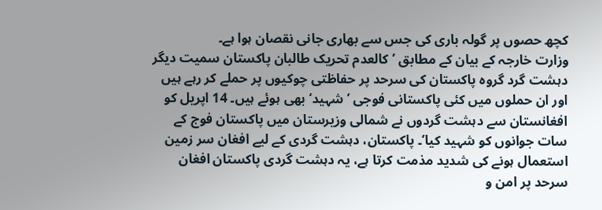کچھ حصوں پر گولہ باری کی جس سے بھاری جانی نقصان ہوا ہے۔
وزارت خارجہ کے بیان کے مطابق ’کالعدم تحریک طالبان پاکستان سمیت دیگر دہشت گرد گروہ پاکستان کی سرحد پر حفاظتی چوکیوں پر حملے کر رہے ہیں اور ان حملوں میں کئی پاکستانی فوجی ’شہید‘ بھی ہوئے ہیں۔ 14 اپریل کو افغانستان سے دہشت گردوں نے شمالی وزیرستان میں پاکستان فوج کے سات جوانوں کو شہید کیا‘۔ پاکستان، دہشت گردی کے لیے افغان سر زمین استعمال ہونے کی شدید مذمت کرتا ہے، یہ دہشت گردی پاکستان افغان سرحد پر امن و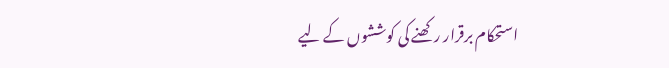استحکام برقرار رکھنے کی کوششوں کے لیے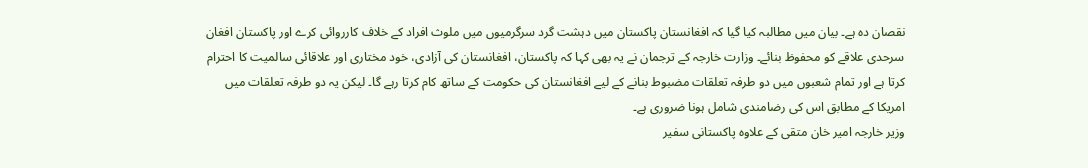نقصان دہ ہے۔ بیان میں مطالبہ کیا گیا کہ افغانستان پاکستان میں دہشت گرد سرگرمیوں میں ملوث افراد کے خلاف کارروائی کرے اور پاکستان افغان سرحدی علاقے کو محفوظ بنائے۔ وزارت خارجہ کے ترجمان نے یہ بھی کہا کہ پاکستان، افغانستان کی آزادی، خود مختاری اور علاقائی سالمیت کا احترام کرتا ہے اور تمام شعبوں میں دو طرفہ تعلقات مضبوط بنانے کے لیے افغانستان کی حکومت کے ساتھ کام کرتا رہے گا۔ لیکن یہ دو طرفہ تعلقات میں امریکا کے مطابق اس کی رضامندی شامل ہونا ضروری ہے۔
وزیر خارجہ امیر خان متقی کے علاوہ پاکستانی سفیر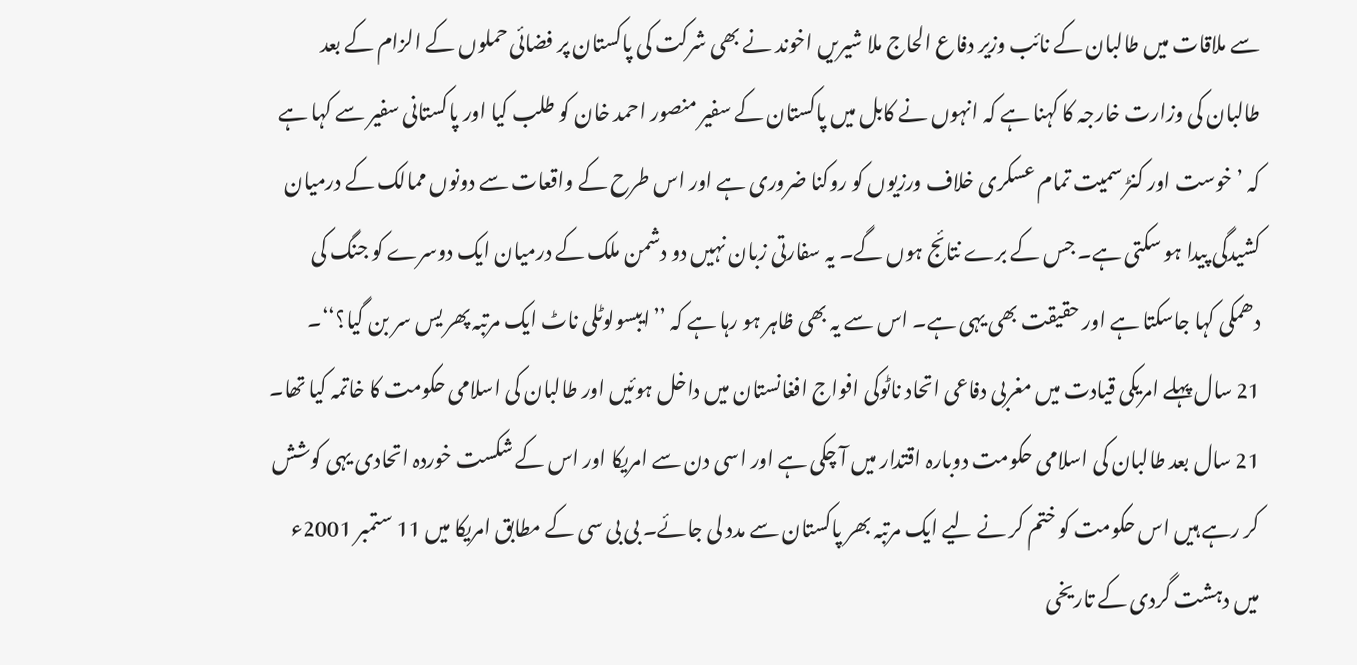سے ملاقات میں طالبان کے نائب وزیر دفاع الحاج ملا شیریں اخوند نے بھی شرکت کی پاکستان پر فضائی حملوں کے الزام کے بعد طالبان کی وزارت خارجہ کا کہنا ہے کہ انہوں نے کابل میں پاکستان کے سفیر منصور احمد خان کو طلب کیا اور پاکستانی سفیر سے کہا ہے کہ ’خوست اور کنڑ سمیت تمام عسکری خلاف ورزیوں کو روکنا ضروری ہے اور اس طرح کے واقعات سے دونوں ممالک کے درمیان کشیدگی پیدا ہو سکتی ہے۔ جس کے برے نتائج ہوں گے۔ یہ سفارتی زبان نہیں دو دشمن ملک کے درمیان ایک دوسرے کو جنگ کی دھمکی کہا جاسکتا ہے اور حقیقت بھی یہی ہے۔ اس سے یہ بھی ظاہر ہو رہا ہے کہ ’’ایبسولوٹلی ناٹ ایک مرتبہ پھر یس سر بن گیا؟‘‘۔
21 سال پہلے امریکی قیادت میں مغربی دفاعی اتحاد ناٹوکی افواج افغانستان میں داخل ہوئیں اور طالبان کی اسلامی حکومت کا خاتمہ کیا تھا۔ 21 سال بعد طالبان کی اسلامی حکومت دوبارہ اقتدار میں آ چکی ہے اور اسی دن سے امریکا اور اس کے شکست خوردہ اتحادی یہی کوشش کر رہے ہیں اس حکومت کو ختم کر نے لیے ایک مرتبہ بھر پاکستان سے مدد لی جائے۔ بی بی سی کے مطابق امریکا میں 11 ستمبر 2001ء میں دہشت گردی کے تاریخی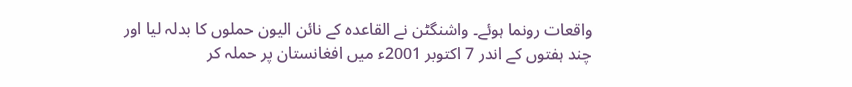واقعات رونما ہوئے۔ واشنگٹن نے القاعدہ کے نائن الیون حملوں کا بدلہ لیا اور چند ہفتوں کے اندر 7 اکتوبر 2001ء میں افغانستان پر حملہ کر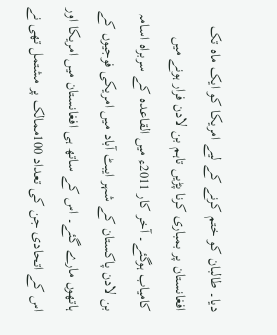دیا۔ طالبان کو ختم کرنے کے لیے امریکا کو ایک ماہ تک افغانستان پر بمباری کرنا پڑیں تاہم بن لادن فرار ہونے میں کامیاب ہوگئے۔ آخر کار 2011ء میں القاعدہ کے سربراہ اسامہ بن لادن پاکستان کے شہر ایبٹ آباد میں امریکی فوجیوں کے ہاتھوں مارے گئے۔ اس کے ساتھ ہی افغانستان میں امریکا اور اس کے اتحادی جن کی تعداد 100ممالک پر مشتمل تھی نے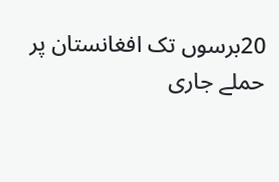20برسوں تک افغانستان پر حملے جاری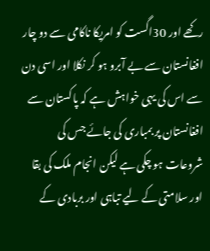رکھے اور 30اگست کو امریکا ناکامی سے دو چار افغانستان سے بے آبرو ہو کر نکلا اور اسی دن سے اس کی یہی خواہش ہے کہ پاکستان سے افغانستان پر بمباری کی جائے جس کی شروعات ہو چکی ہے لیکن انجام ملک کی بقا اور سلامتی کے لیے تباہی اور بربادی کے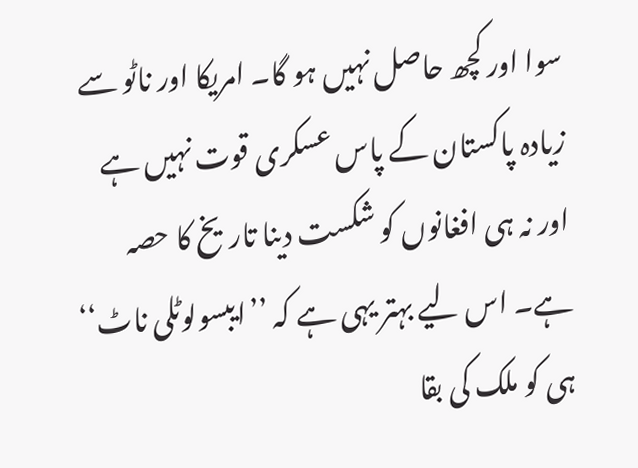سوا اور کچھ حاصل نہیں ہو گا۔ امریکا اور ناٹو سے زیادہ پاکستان کے پاس عسکری قوت نہیں ہے اور نہ ہی افغانوں کو شکست دینا تاریخ کا حصہ ہے۔ اس لیے بہتر یہی ہے کہ ’’ایبسولوٹلی ناٹ‘‘ ہی کو ملک کی بقا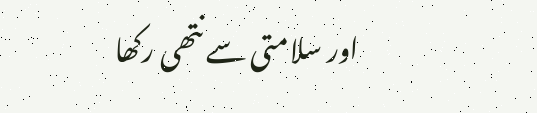اور سلامتی سے نتھی رکھا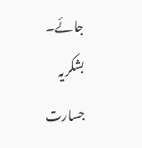جائے۔
بشکریہ جسارت